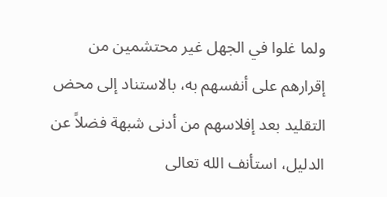ولما غلوا في الجهل غير محتشمين من إقرارهم على أنفسهم به، بالاستناد إلى محض التقليد بعد إفلاسهم من أدنى شبهة فضلاً عن الدليل، استأنف الله تعالى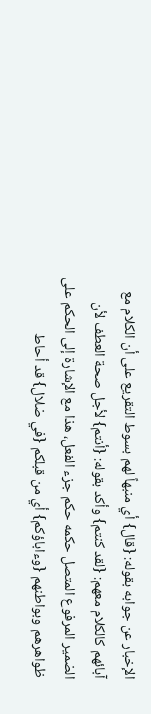الإخبار عن جوابه بقوله: {قال} أي منبهاً لهم بسوط التقريع على أن الكلام مع آبائهم كالكلام معهم: {لقد كنتم} وأكد بقوله: {أنتم} لأجل صحة العطف لأن الضمير المرفوع المتصل حكمه حكم جزء الفعل، هذا مع الإشارة إلى الحكم على ظواهرهم وبواطنهم {وءاباؤكم} أي من قبلكم {في ضلال} قد أحاط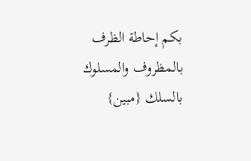بكم إحاطة الظرف بالمظروف والمسلوك بالسلك {مبين}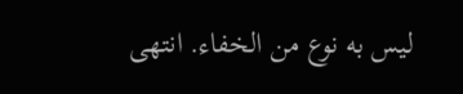ليس به نوع من الخفاء. انتهى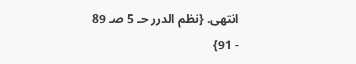انتهى. {نظم الدرر حـ 5 صـ 89 - 91}